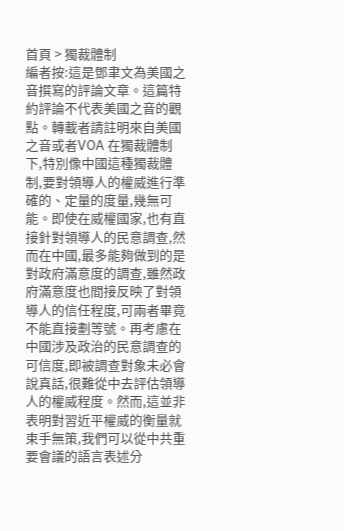首頁 > 獨裁體制
編者按:這是鄧聿文為美國之音撰寫的評論文章。這篇特約評論不代表美國之音的觀點。轉載者請註明來自美國之音或者VOA 在獨裁體制下,特別像中國這種獨裁體制,要對領導人的權威進行準確的、定量的度量,幾無可能。即使在威權國家,也有直接針對領導人的民意調查,然而在中國,最多能夠做到的是對政府滿意度的調查,雖然政府滿意度也間接反映了對領導人的信任程度,可兩者畢竟不能直接劃等號。再考慮在中國涉及政治的民意調查的可信度,即被調查對象未必會說真話,很難從中去評估領導人的權威程度。然而,這並非表明對習近平權威的衡量就束手無策,我們可以從中共重要會議的語言表述分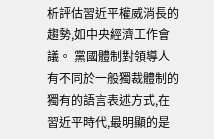析評估習近平權威消長的趨勢,如中央經濟工作會議。 黨國體制對領導人有不同於一般獨裁體制的獨有的語言表述方式,在習近平時代,最明顯的是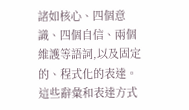諸如核心、四個意識、四個自信、兩個維護等語詞,以及固定的、程式化的表達。這些辭彙和表達方式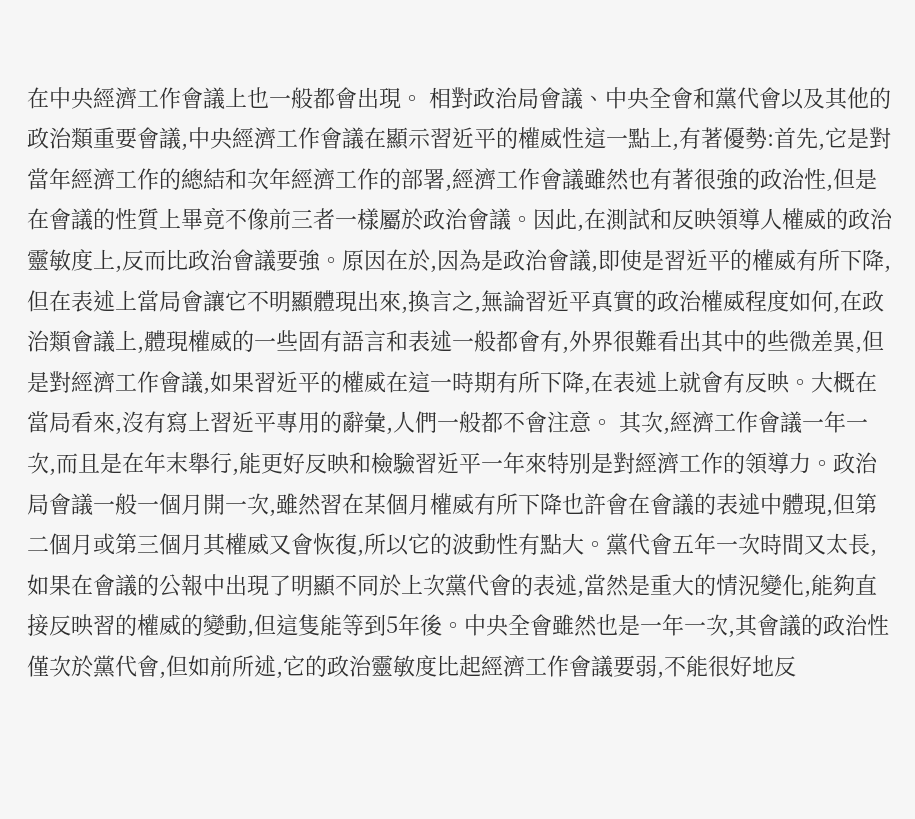在中央經濟工作會議上也一般都會出現。 相對政治局會議、中央全會和黨代會以及其他的政治類重要會議,中央經濟工作會議在顯示習近平的權威性這一點上,有著優勢:首先,它是對當年經濟工作的總結和次年經濟工作的部署,經濟工作會議雖然也有著很強的政治性,但是在會議的性質上畢竟不像前三者一樣屬於政治會議。因此,在測試和反映領導人權威的政治靈敏度上,反而比政治會議要強。原因在於,因為是政治會議,即使是習近平的權威有所下降,但在表述上當局會讓它不明顯體現出來,換言之,無論習近平真實的政治權威程度如何,在政治類會議上,體現權威的一些固有語言和表述一般都會有,外界很難看出其中的些微差異,但是對經濟工作會議,如果習近平的權威在這一時期有所下降,在表述上就會有反映。大概在當局看來,沒有寫上習近平專用的辭彙,人們一般都不會注意。 其次,經濟工作會議一年一次,而且是在年末舉行,能更好反映和檢驗習近平一年來特別是對經濟工作的領導力。政治局會議一般一個月開一次,雖然習在某個月權威有所下降也許會在會議的表述中體現,但第二個月或第三個月其權威又會恢復,所以它的波動性有點大。黨代會五年一次時間又太長,如果在會議的公報中出現了明顯不同於上次黨代會的表述,當然是重大的情況變化,能夠直接反映習的權威的變動,但這隻能等到5年後。中央全會雖然也是一年一次,其會議的政治性僅次於黨代會,但如前所述,它的政治靈敏度比起經濟工作會議要弱,不能很好地反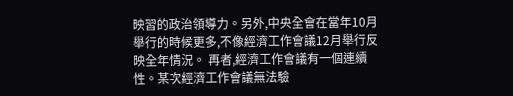映習的政治領導力。另外,中央全會在當年10月舉行的時候更多,不像經濟工作會議12月舉行反映全年情況。 再者,經濟工作會議有一個連續性。某次經濟工作會議無法驗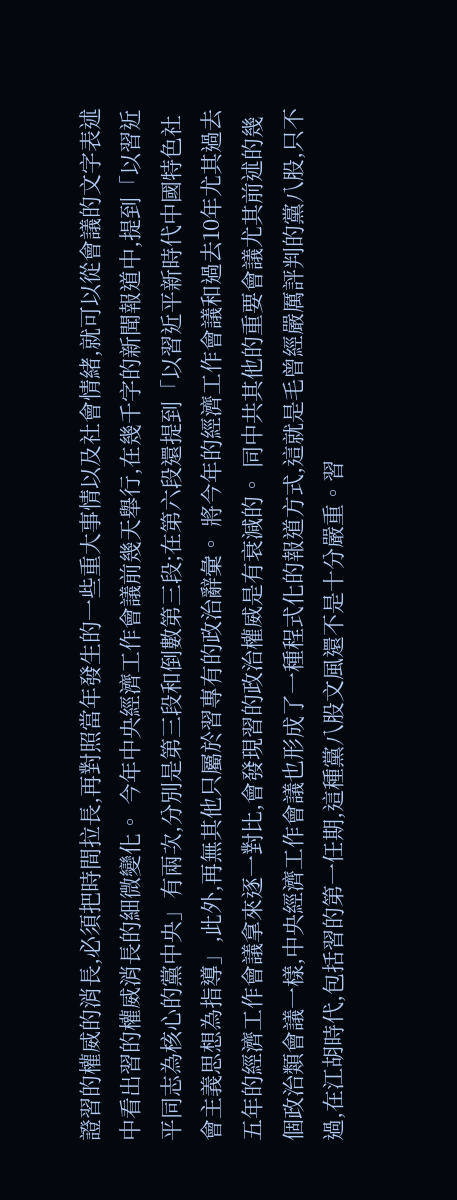證習的權威的消長,必須把時間拉長,再對照當年發生的一些重大事情以及社會情緒,就可以從會議的文字表述中看出習的權威消長的細微變化。 今年中央經濟工作會議前幾天舉行,在幾千字的新聞報道中,提到「以習近平同志為核心的黨中央」有兩次,分別是第三段和倒數第三段;在第六段還提到「以習近平新時代中國特色社會主義思想為指導」,此外,再無其他只屬於習專有的政治辭彙。 將今年的經濟工作會議和過去10年尤其過去五年的經濟工作會議拿來逐一對比,會發現習的政治權威是有衰減的。 同中共其他的重要會議尤其前述的幾個政治類會議一樣,中央經濟工作會議也形成了一種程式化的報道方式,這就是毛曾經嚴厲評判的黨八股,只不過,在江胡時代,包括習的第一任期,這種黨八股文風還不是十分嚴重。習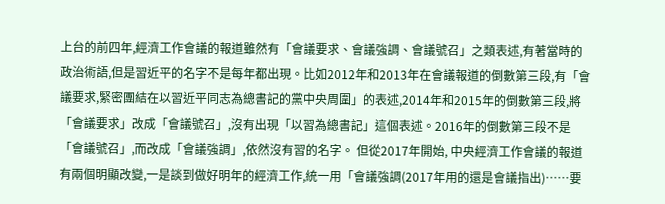上台的前四年,經濟工作會議的報道雖然有「會議要求、會議強調、會議號召」之類表述,有著當時的政治術語,但是習近平的名字不是每年都出現。比如2012年和2013年在會議報道的倒數第三段,有「會議要求,緊密團結在以習近平同志為總書記的黨中央周圍」的表述,2014年和2015年的倒數第三段,將「會議要求」改成「會議號召」,沒有出現「以習為總書記」這個表述。2016年的倒數第三段不是「會議號召」,而改成「會議強調」,依然沒有習的名字。 但從2017年開始, 中央經濟工作會議的報道有兩個明顯改變,一是談到做好明年的經濟工作,統一用「會議強調(2017年用的還是會議指出)……要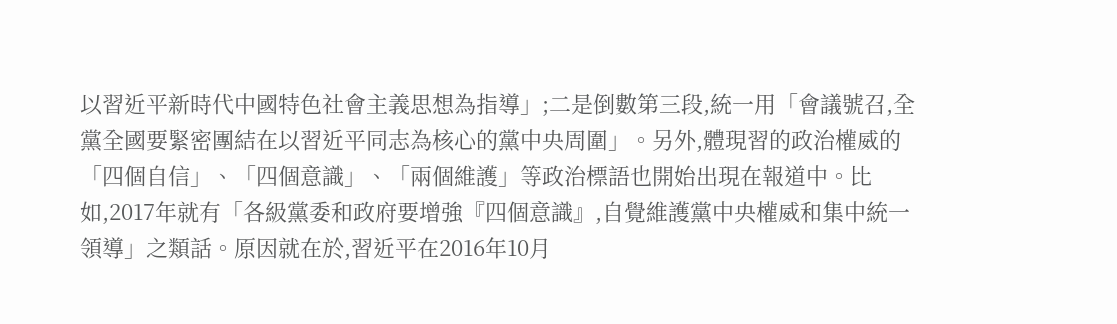以習近平新時代中國特色社會主義思想為指導」;二是倒數第三段,統一用「會議號召,全黨全國要緊密團結在以習近平同志為核心的黨中央周圍」。另外,體現習的政治權威的「四個自信」、「四個意識」、「兩個維護」等政治標語也開始出現在報道中。比如,2017年就有「各級黨委和政府要增強『四個意識』,自覺維護黨中央權威和集中統一領導」之類話。原因就在於,習近平在2016年10月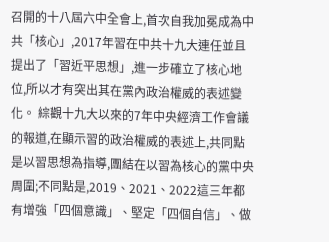召開的十八屆六中全會上,首次自我加冕成為中共「核心」,2017年習在中共十九大連任並且提出了「習近平思想」,進一步確立了核心地位,所以才有突出其在黨內政治權威的表述變化。 綜觀十九大以來的7年中央經濟工作會議的報道,在顯示習的政治權威的表述上,共同點是以習思想為指導,團結在以習為核心的黨中央周圍;不同點是,2019、2021、2022這三年都有增強「四個意識」、堅定「四個自信」、做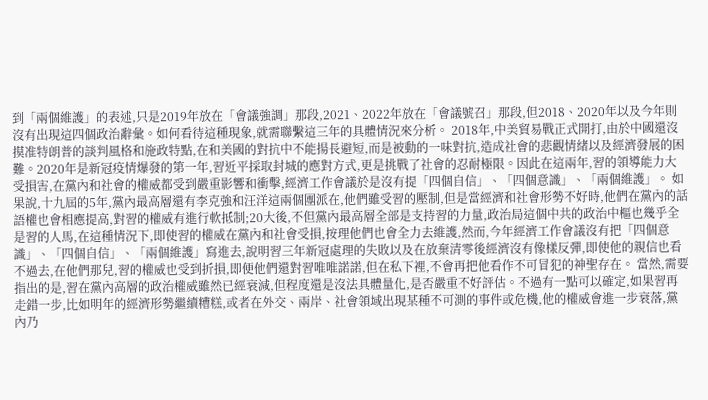到「兩個維護」的表述,只是2019年放在「會議強調」那段,2021、2022年放在「會議號召」那段,但2018、2020年以及今年則沒有出現這四個政治辭彙。如何看待這種現象,就需聯繫這三年的具體情況來分析。 2018年,中美貿易戰正式開打,由於中國還沒摸准特朗普的談判風格和施政特點,在和美國的對抗中不能揚長避短,而是被動的一味對抗,造成社會的悲觀情緒以及經濟發展的困難。2020年是新冠疫情爆發的第一年,習近平採取封城的應對方式,更是挑戰了社會的忍耐極限。因此在這兩年,習的領導能力大受損害,在黨內和社會的權威都受到嚴重影響和衝擊,經濟工作會議於是沒有提「四個自信」、「四個意識」、「兩個維護」。 如果說,十九屆的5年,黨內最高層還有李克強和汪洋這兩個團派在,他們雖受習的壓制,但是當經濟和社會形勢不好時,他們在黨內的話語權也會相應提高,對習的權威有進行軟抵制;20大後,不但黨內最高層全部是支持習的力量,政治局這個中共的政治中樞也幾乎全是習的人馬,在這種情況下,即使習的權威在黨內和社會受損,按理他們也會全力去維護,然而,今年經濟工作會議沒有把「四個意識」、「四個自信」、「兩個維護」寫進去,說明習三年新冠處理的失敗以及在放棄清零後經濟沒有像樣反彈,即使他的親信也看不過去,在他們那兒,習的權威也受到折損,即便他們還對習唯唯諾諾,但在私下裡,不會再把他看作不可冒犯的神聖存在。 當然,需要指出的是,習在黨內高層的政治權威雖然已經衰減,但程度還是沒法具體量化,是否嚴重不好評估。不過有一點可以確定,如果習再走錯一步,比如明年的經濟形勢繼續糟糕,或者在外交、兩岸、社會領域出現某種不可測的事件或危機,他的權威會進一步衰落,黨內乃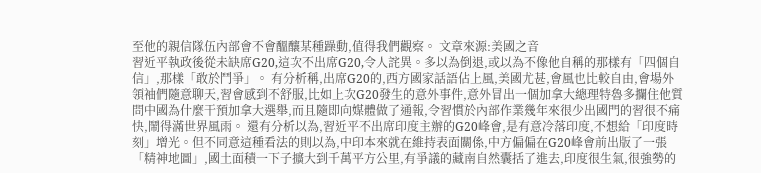至他的親信隊伍內部會不會醞釀某種躁動,值得我們觀察。 文章來源:美國之音
習近平執政後從未缺席G20,這次不出席G20,令人詫異。多以為倒退,或以為不像他自稱的那樣有「四個自信」,那樣「敢於鬥爭」。 有分析稱,出席G20的,西方國家話語佔上風,美國尤甚,會風也比較自由,會場外領袖們隨意聊天,習會感到不舒服,比如上次G20發生的意外事件,意外冒出一個加拿大總理特魯多攔住他質問中國為什麼干預加拿大選舉,而且隨即向媒體做了通報,令習慣於內部作業幾年來很少出國門的習很不痛快,鬧得滿世界風雨。 還有分析以為,習近平不出席印度主辦的G20峰會,是有意冷落印度,不想給「印度時刻」增光。但不同意這種看法的則以為,中印本來就在維持表面關係,中方偏偏在G20峰會前出版了一張「精神地圖」,國土面積一下子擴大到千萬平方公里,有爭議的藏南自然囊括了進去,印度很生氣,很強勢的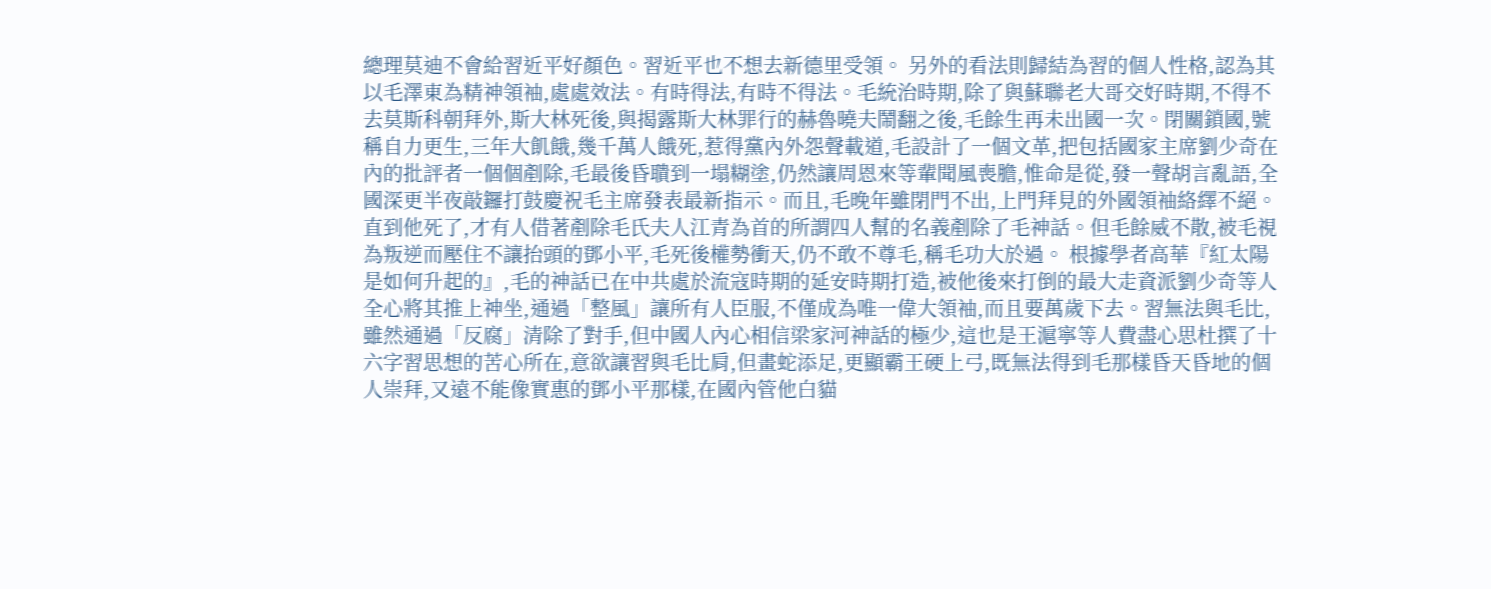總理莫迪不會給習近平好顏色。習近平也不想去新德里受領。 另外的看法則歸結為習的個人性格,認為其以毛澤東為精神領袖,處處效法。有時得法,有時不得法。毛統治時期,除了與蘇聯老大哥交好時期,不得不去莫斯科朝拜外,斯大林死後,與揭露斯大林罪行的赫魯曉夫鬧翻之後,毛餘生再未出國一次。閉關鎖國,號稱自力更生,三年大飢餓,幾千萬人餓死,惹得黨內外怨聲載道,毛設計了一個文革,把包括國家主席劉少奇在內的批評者一個個剷除,毛最後昏聵到一塌糊塗,仍然讓周恩來等輩聞風喪膽,惟命是從,發一聲胡言亂語,全國深更半夜敲鑼打鼓慶祝毛主席發表最新指示。而且,毛晚年雖閉門不出,上門拜見的外國領袖絡繹不絕。 直到他死了,才有人借著剷除毛氏夫人江青為首的所謂四人幫的名義剷除了毛神話。但毛餘威不散,被毛視為叛逆而壓住不讓抬頭的鄧小平,毛死後權勢衝天,仍不敢不尊毛,稱毛功大於過。 根據學者高華『紅太陽是如何升起的』,毛的神話已在中共處於流寇時期的延安時期打造,被他後來打倒的最大走資派劉少奇等人全心將其推上神坐,通過「整風」讓所有人臣服,不僅成為唯一偉大領袖,而且要萬歲下去。習無法與毛比,雖然通過「反腐」清除了對手,但中國人內心相信梁家河神話的極少,這也是王滬寧等人費盡心思杜撰了十六字習思想的苦心所在,意欲讓習與毛比肩,但畫蛇添足,更顯霸王硬上弓,既無法得到毛那樣昏天昏地的個人崇拜,又遠不能像實惠的鄧小平那樣,在國內管他白貓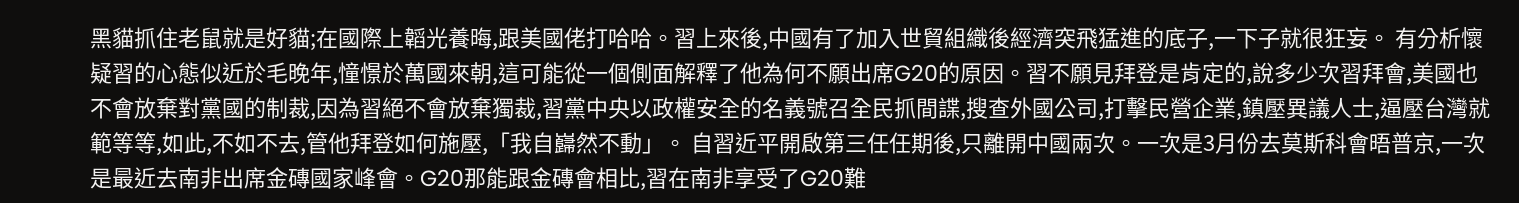黑貓抓住老鼠就是好貓;在國際上韜光養晦,跟美國佬打哈哈。習上來後,中國有了加入世貿組織後經濟突飛猛進的底子,一下子就很狂妄。 有分析懷疑習的心態似近於毛晚年,憧憬於萬國來朝,這可能從一個側面解釋了他為何不願出席G20的原因。習不願見拜登是肯定的,說多少次習拜會,美國也不會放棄對黨國的制裁,因為習絕不會放棄獨裁,習黨中央以政權安全的名義號召全民抓間諜,搜查外國公司,打擊民營企業,鎮壓異議人士,逼壓台灣就範等等,如此,不如不去,管他拜登如何施壓,「我自巋然不動」。 自習近平開啟第三任任期後,只離開中國兩次。一次是3月份去莫斯科會晤普京,一次是最近去南非出席金磚國家峰會。G20那能跟金磚會相比,習在南非享受了G20難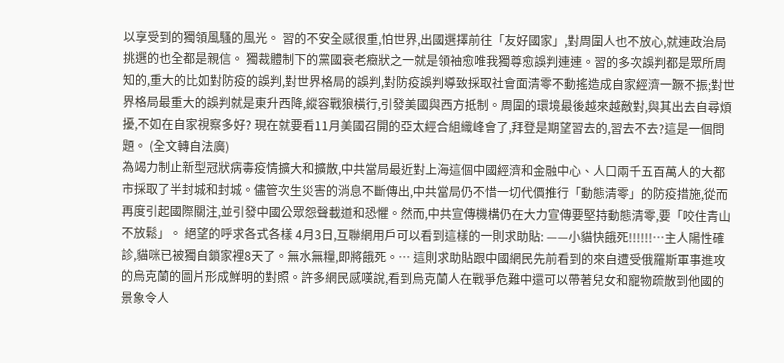以享受到的獨領風騷的風光。 習的不安全感很重,怕世界,出國選擇前往「友好國家」,對周圍人也不放心,就連政治局挑選的也全都是親信。 獨裁體制下的黨國衰老癥狀之一就是領袖愈唯我獨尊愈誤判連連。習的多次誤判都是眾所周知的,重大的比如對防疫的誤判,對世界格局的誤判,對防疫誤判導致採取社會面清零不動搖造成自家經濟一蹶不振;對世界格局最重大的誤判就是東升西降,縱容戰狼橫行,引發美國與西方抵制。周圍的環境最後越來越敵對,與其出去自尋煩擾,不如在自家視察多好? 現在就要看11月美國召開的亞太經合組織峰會了,拜登是期望習去的,習去不去?這是一個問題。 (全文轉自法廣)
為竭力制止新型冠狀病毒疫情擴大和擴散,中共當局最近對上海這個中國經濟和金融中心、人口兩千五百萬人的大都市採取了半封城和封城。儘管次生災害的消息不斷傳出,中共當局仍不惜一切代價推行「動態清零」的防疫措施,從而再度引起國際關注,並引發中國公眾怨聲載道和恐懼。然而,中共宣傳機構仍在大力宣傳要堅持動態清零,要「咬住青山不放鬆」。 絕望的呼求各式各樣 4月3日,互聯網用戶可以看到這樣的一則求助貼: ——小貓快餓死!!!!!!…主人陽性確診,貓咪已被獨自鎖家裡8天了。無水無糧,即將餓死。… 這則求助貼跟中國網民先前看到的來自遭受俄羅斯軍事進攻的烏克蘭的圖片形成鮮明的對照。許多網民感嘆說,看到烏克蘭人在戰爭危難中還可以帶著兒女和寵物疏散到他國的景象令人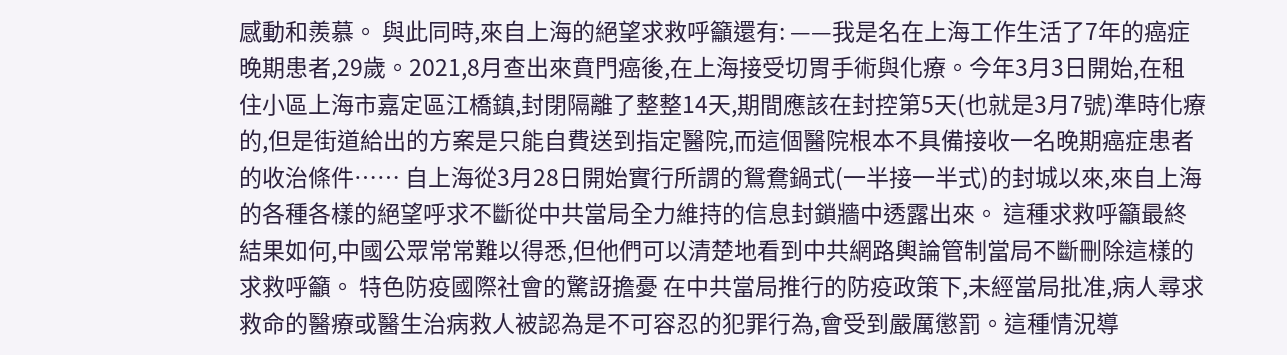感動和羨慕。 與此同時,來自上海的絕望求救呼籲還有: ——我是名在上海工作生活了7年的癌症晚期患者,29歲。2021,8月查出來賁門癌後,在上海接受切胃手術與化療。今年3月3日開始,在租住小區上海市嘉定區江橋鎮,封閉隔離了整整14天,期間應該在封控第5天(也就是3月7號)準時化療的,但是街道給出的方案是只能自費送到指定醫院,而這個醫院根本不具備接收一名晚期癌症患者的收治條件…… 自上海從3月28日開始實行所謂的鴛鴦鍋式(一半接一半式)的封城以來,來自上海的各種各樣的絕望呼求不斷從中共當局全力維持的信息封鎖牆中透露出來。 這種求救呼籲最終結果如何,中國公眾常常難以得悉,但他們可以清楚地看到中共網路輿論管制當局不斷刪除這樣的求救呼籲。 特色防疫國際社會的驚訝擔憂 在中共當局推行的防疫政策下,未經當局批准,病人尋求救命的醫療或醫生治病救人被認為是不可容忍的犯罪行為,會受到嚴厲懲罰。這種情況導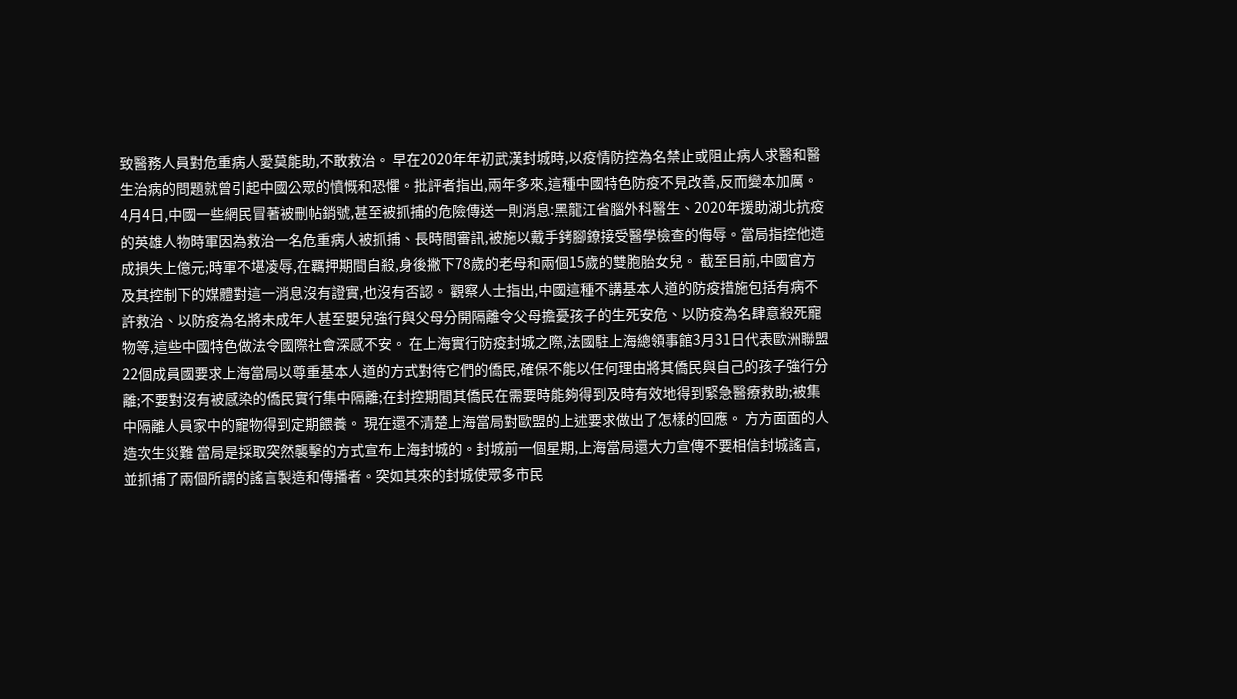致醫務人員對危重病人愛莫能助,不敢救治。 早在2020年年初武漢封城時,以疫情防控為名禁止或阻止病人求醫和醫生治病的問題就曾引起中國公眾的憤慨和恐懼。批評者指出,兩年多來,這種中國特色防疫不見改善,反而變本加厲。 4月4日,中國一些網民冒著被刪帖銷號,甚至被抓捕的危險傳送一則消息:黑龍江省腦外科醫生、2020年援助湖北抗疫的英雄人物時軍因為救治一名危重病人被抓捕、長時間審訊,被施以戴手銬腳鐐接受醫學檢查的侮辱。當局指控他造成損失上億元;時軍不堪凌辱,在羈押期間自殺,身後撇下78歲的老母和兩個15歲的雙胞胎女兒。 截至目前,中國官方及其控制下的媒體對這一消息沒有證實,也沒有否認。 觀察人士指出,中國這種不講基本人道的防疫措施包括有病不許救治、以防疫為名將未成年人甚至嬰兒強行與父母分開隔離令父母擔憂孩子的生死安危、以防疫為名肆意殺死寵物等,這些中國特色做法令國際社會深感不安。 在上海實行防疫封城之際,法國駐上海總領事館3月31日代表歐洲聯盟22個成員國要求上海當局以尊重基本人道的方式對待它們的僑民,確保不能以任何理由將其僑民與自己的孩子強行分離;不要對沒有被感染的僑民實行集中隔離;在封控期間其僑民在需要時能夠得到及時有效地得到緊急醫療救助;被集中隔離人員家中的寵物得到定期餵養。 現在還不清楚上海當局對歐盟的上述要求做出了怎樣的回應。 方方面面的人造次生災難 當局是採取突然襲擊的方式宣布上海封城的。封城前一個星期,上海當局還大力宣傳不要相信封城謠言,並抓捕了兩個所謂的謠言製造和傳播者。突如其來的封城使眾多市民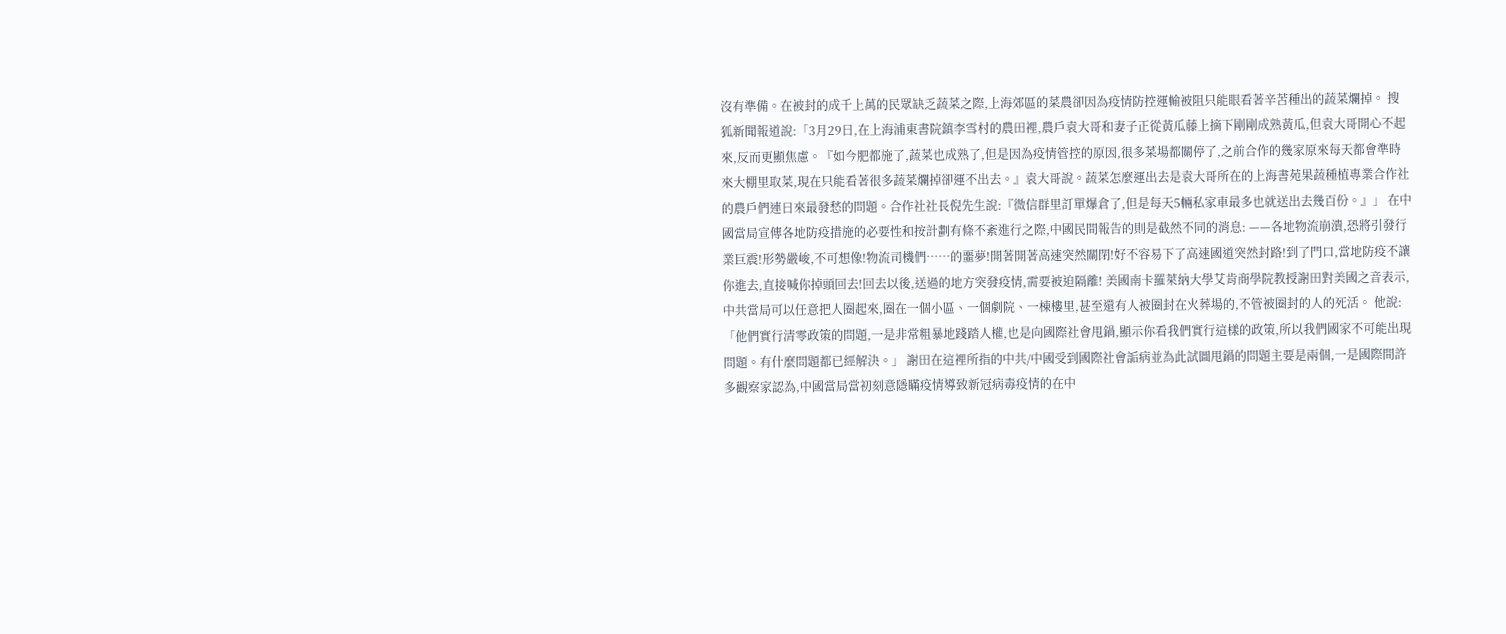沒有準備。在被封的成千上萬的民眾缺乏蔬菜之際,上海郊區的菜農卻因為疫情防控運輸被阻只能眼看著辛苦種出的蔬菜爛掉。 搜狐新聞報道說:「3月29日,在上海浦東書院鎮李雪村的農田裡,農戶袁大哥和妻子正從黃瓜藤上摘下剛剛成熟黃瓜,但袁大哥開心不起來,反而更顯焦慮。『如今肥都施了,蔬菜也成熟了,但是因為疫情管控的原因,很多菜場都關停了,之前合作的幾家原來每天都會準時來大棚里取菜,現在只能看著很多蔬菜爛掉卻運不出去。』袁大哥說。蔬菜怎麼運出去是袁大哥所在的上海書苑果蔬種植專業合作社的農戶們連日來最發愁的問題。合作社社長倪先生說:『微信群里訂單爆倉了,但是每天5輛私家車最多也就送出去幾百份。』」 在中國當局宣傳各地防疫措施的必要性和按計劃有條不紊進行之際,中國民間報告的則是截然不同的消息: ——各地物流崩潰,恐將引發行業巨震!形勢嚴峻,不可想像!物流司機們……的噩夢!開著開著高速突然關閉!好不容易下了高速國道突然封路!到了門口,當地防疫不讓你進去,直接喊你掉頭回去!回去以後,送過的地方突發疫情,需要被迫隔離! 美國南卡羅萊納大學艾肯商學院教授謝田對美國之音表示,中共當局可以任意把人圈起來,圈在一個小區、一個劇院、一棟樓里,甚至還有人被圈封在火葬場的,不管被圈封的人的死活。 他說:「他們實行清零政策的問題,一是非常粗暴地踐踏人權,也是向國際社會甩鍋,顯示你看我們實行這樣的政策,所以我們國家不可能出現問題。有什麼問題都已經解決。」 謝田在這裡所指的中共/中國受到國際社會詬病並為此試圖甩鍋的問題主要是兩個,一是國際間許多觀察家認為,中國當局當初刻意隱瞞疫情導致新冠病毒疫情的在中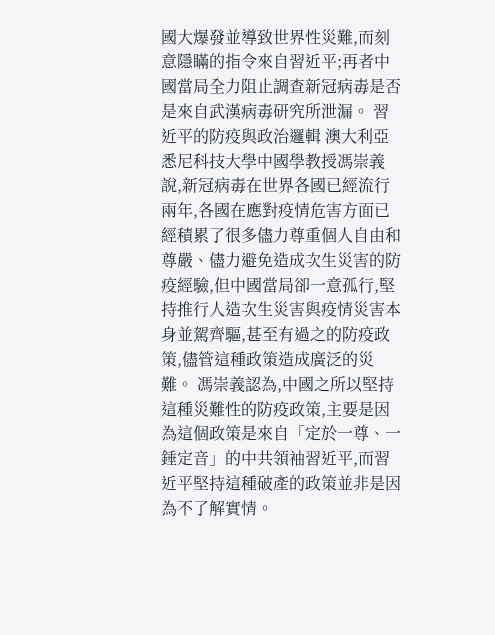國大爆發並導致世界性災難,而刻意隱瞞的指令來自習近平;再者中國當局全力阻止調查新冠病毒是否是來自武漢病毒研究所泄漏。 習近平的防疫與政治邏輯 澳大利亞悉尼科技大學中國學教授馮崇義說,新冠病毒在世界各國已經流行兩年,各國在應對疫情危害方面已經積累了很多儘力尊重個人自由和尊嚴、儘力避免造成次生災害的防疫經驗,但中國當局卻一意孤行,堅持推行人造次生災害與疫情災害本身並駕齊驅,甚至有過之的防疫政策,儘管這種政策造成廣泛的災難。 馮崇義認為,中國之所以堅持這種災難性的防疫政策,主要是因為這個政策是來自「定於一尊、一錘定音」的中共領袖習近平,而習近平堅持這種破產的政策並非是因為不了解實情。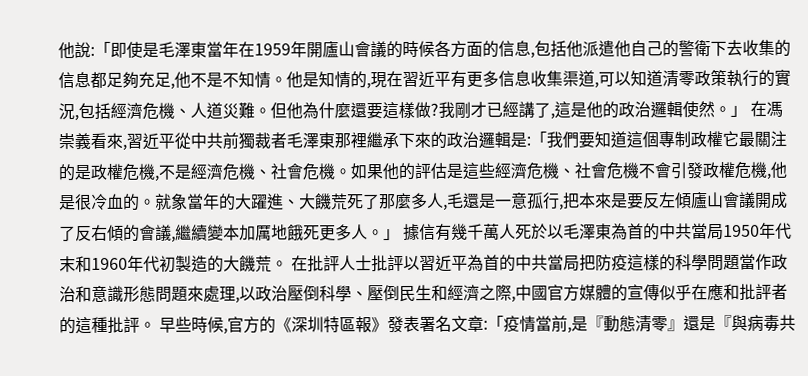他說:「即使是毛澤東當年在1959年開廬山會議的時候各方面的信息,包括他派遣他自己的警衛下去收集的信息都足夠充足,他不是不知情。他是知情的,現在習近平有更多信息收集渠道,可以知道清零政策執行的實況,包括經濟危機、人道災難。但他為什麼還要這樣做?我剛才已經講了,這是他的政治邏輯使然。」 在馮崇義看來,習近平從中共前獨裁者毛澤東那裡繼承下來的政治邏輯是:「我們要知道這個專制政權它最關注的是政權危機,不是經濟危機、社會危機。如果他的評估是這些經濟危機、社會危機不會引發政權危機,他是很冷血的。就象當年的大躍進、大饑荒死了那麼多人,毛還是一意孤行,把本來是要反左傾廬山會議開成了反右傾的會議,繼續變本加厲地餓死更多人。」 據信有幾千萬人死於以毛澤東為首的中共當局1950年代末和1960年代初製造的大饑荒。 在批評人士批評以習近平為首的中共當局把防疫這樣的科學問題當作政治和意識形態問題來處理,以政治壓倒科學、壓倒民生和經濟之際,中國官方媒體的宣傳似乎在應和批評者的這種批評。 早些時候,官方的《深圳特區報》發表署名文章:「疫情當前,是『動態清零』還是『與病毒共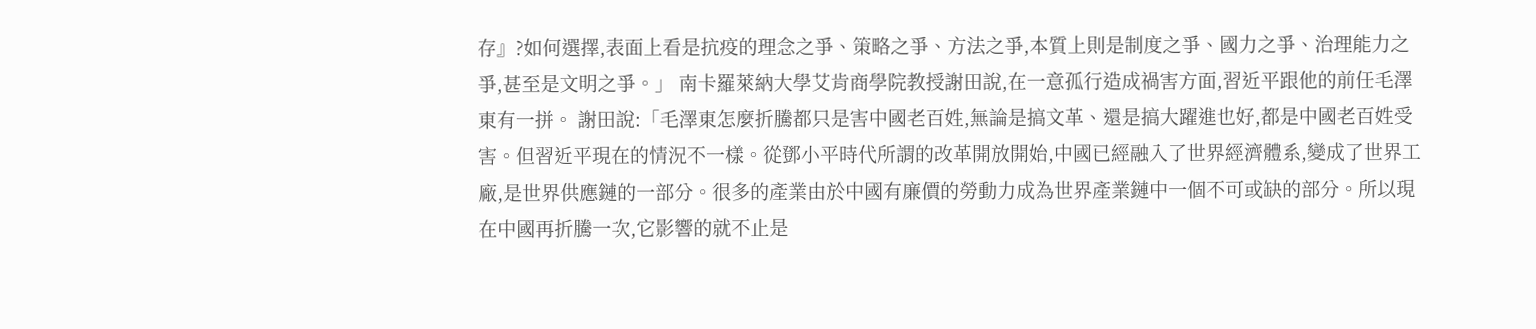存』?如何選擇,表面上看是抗疫的理念之爭、策略之爭、方法之爭,本質上則是制度之爭、國力之爭、治理能力之爭,甚至是文明之爭。」 南卡羅萊納大學艾肯商學院教授謝田說,在一意孤行造成禍害方面,習近平跟他的前任毛澤東有一拼。 謝田說:「毛澤東怎麼折騰都只是害中國老百姓,無論是搞文革、還是搞大躍進也好,都是中國老百姓受害。但習近平現在的情況不一樣。從鄧小平時代所謂的改革開放開始,中國已經融入了世界經濟體系,變成了世界工廠,是世界供應鏈的一部分。很多的產業由於中國有廉價的勞動力成為世界產業鏈中一個不可或缺的部分。所以現在中國再折騰一次,它影響的就不止是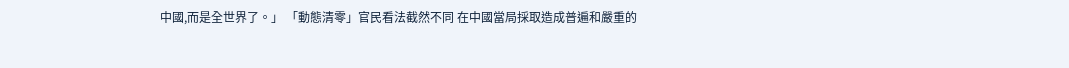中國,而是全世界了。」 「動態清零」官民看法截然不同 在中國當局採取造成普遍和嚴重的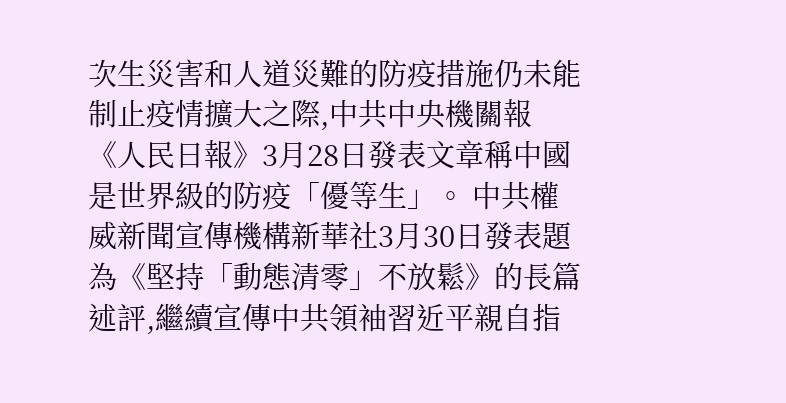次生災害和人道災難的防疫措施仍未能制止疫情擴大之際,中共中央機關報《人民日報》3月28日發表文章稱中國是世界級的防疫「優等生」。 中共權威新聞宣傳機構新華社3月30日發表題為《堅持「動態清零」不放鬆》的長篇述評,繼續宣傳中共領袖習近平親自指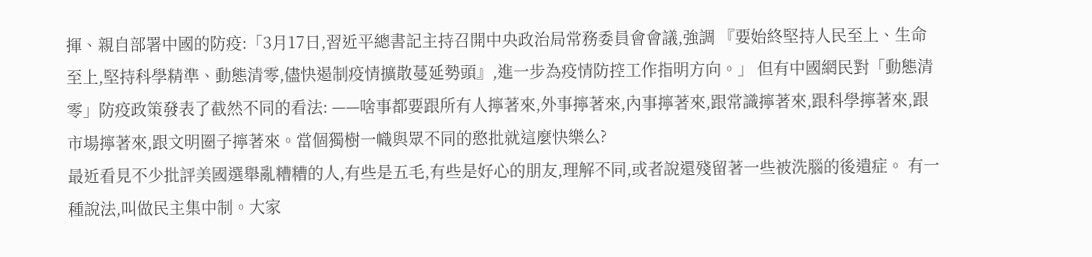揮、親自部署中國的防疫:「3月17日,習近平總書記主持召開中央政治局常務委員會會議,強調 『要始終堅持人民至上、生命至上,堅持科學精準、動態清零,儘快遏制疫情擴散蔓延勢頭』,進一步為疫情防控工作指明方向。」 但有中國網民對「動態清零」防疫政策發表了截然不同的看法: ——啥事都要跟所有人擰著來,外事擰著來,內事擰著來,跟常識擰著來,跟科學擰著來,跟市場擰著來,跟文明圈子擰著來。當個獨樹一幟與眾不同的憨批就這麼快樂么?
最近看見不少批評美國選舉亂糟糟的人,有些是五毛,有些是好心的朋友,理解不同,或者說還殘留著一些被洗腦的後遺症。 有一種說法,叫做民主集中制。大家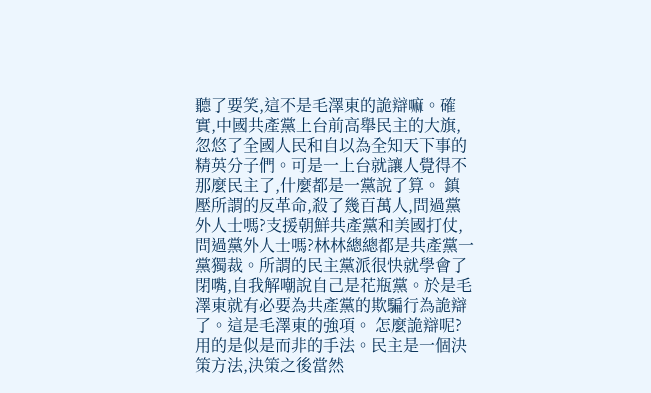聽了要笑,這不是毛澤東的詭辯嘛。確實,中國共產黨上台前高舉民主的大旗,忽悠了全國人民和自以為全知天下事的精英分子們。可是一上台就讓人覺得不那麼民主了,什麼都是一黨說了算。 鎮壓所謂的反革命,殺了幾百萬人,問過黨外人士嗎?支援朝鮮共產黨和美國打仗,問過黨外人士嗎?林林總總都是共產黨一黨獨裁。所謂的民主黨派很快就學會了閉嘴,自我解嘲說自己是花瓶黨。於是毛澤東就有必要為共產黨的欺騙行為詭辯了。這是毛澤東的強項。 怎麼詭辯呢?用的是似是而非的手法。民主是一個決策方法,決策之後當然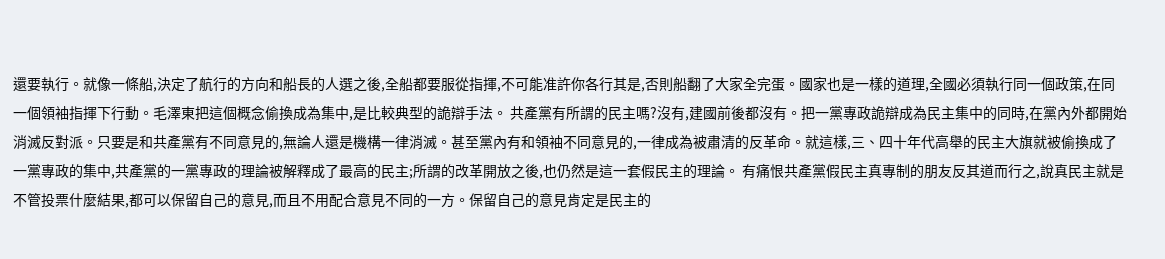還要執行。就像一條船,決定了航行的方向和船長的人選之後,全船都要服從指揮,不可能准許你各行其是,否則船翻了大家全完蛋。國家也是一樣的道理,全國必須執行同一個政策,在同一個領袖指揮下行動。毛澤東把這個概念偷換成為集中,是比較典型的詭辯手法。 共產黨有所謂的民主嗎?沒有,建國前後都沒有。把一黨專政詭辯成為民主集中的同時,在黨內外都開始消滅反對派。只要是和共產黨有不同意見的,無論人還是機構一律消滅。甚至黨內有和領袖不同意見的,一律成為被肅清的反革命。就這樣,三、四十年代高舉的民主大旗就被偷換成了一黨專政的集中,共產黨的一黨專政的理論被解釋成了最高的民主;所謂的改革開放之後,也仍然是這一套假民主的理論。 有痛恨共產黨假民主真專制的朋友反其道而行之,說真民主就是不管投票什麼結果,都可以保留自己的意見,而且不用配合意見不同的一方。保留自己的意見肯定是民主的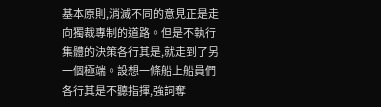基本原則,消滅不同的意見正是走向獨裁專制的道路。但是不執行集體的決策各行其是,就走到了另一個極端。設想一條船上船員們各行其是不聽指揮,強詞奪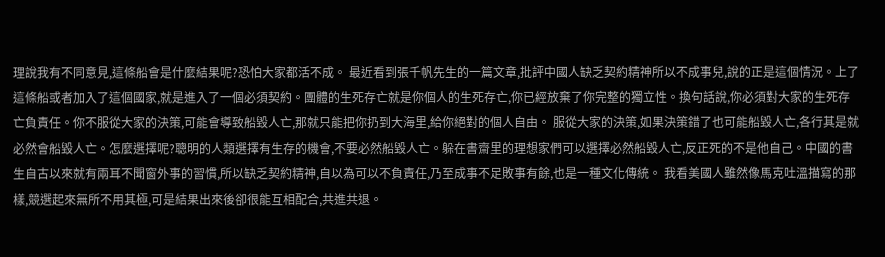理說我有不同意見,這條船會是什麼結果呢?恐怕大家都活不成。 最近看到張千帆先生的一篇文章,批評中國人缺乏契約精神所以不成事兒,說的正是這個情況。上了這條船或者加入了這個國家,就是進入了一個必須契約。團體的生死存亡就是你個人的生死存亡,你已經放棄了你完整的獨立性。換句話說,你必須對大家的生死存亡負責任。你不服從大家的決策,可能會導致船毀人亡,那就只能把你扔到大海里,給你絕對的個人自由。 服從大家的決策,如果決策錯了也可能船毀人亡,各行其是就必然會船毀人亡。怎麼選擇呢?聰明的人類選擇有生存的機會,不要必然船毀人亡。躲在書齋里的理想家們可以選擇必然船毀人亡,反正死的不是他自己。中國的書生自古以來就有兩耳不聞窗外事的習慣,所以缺乏契約精神,自以為可以不負責任,乃至成事不足敗事有餘,也是一種文化傳統。 我看美國人雖然像馬克吐溫描寫的那樣,競選起來無所不用其極,可是結果出來後卻很能互相配合,共進共退。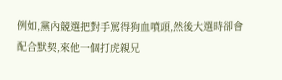例如,黨內競選把對手罵得狗血噴頭,然後大選時卻會配合默契,來他一個打虎親兄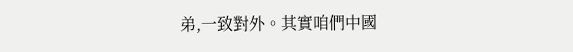弟,一致對外。其實咱們中國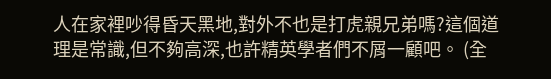人在家裡吵得昏天黑地,對外不也是打虎親兄弟嗎?這個道理是常識,但不夠高深,也許精英學者們不屑一顧吧。 (全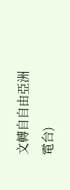文轉自自由亞洲電台)